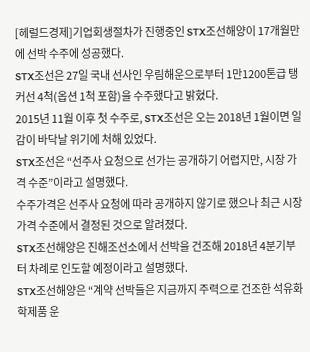[헤럴드경제]기업회생절차가 진행중인 STX조선해양이 17개월만에 선박 수주에 성공했다.
STX조선은 27일 국내 선사인 우림해운으로부터 1만1200톤급 탱커선 4척(옵션 1척 포함)을 수주했다고 밝혔다.
2015년 11월 이후 첫 수주로, STX조선은 오는 2018년 1월이면 일감이 바닥날 위기에 처해 있었다.
STX조선은 “선주사 요청으로 선가는 공개하기 어렵지만, 시장 가격 수준”이라고 설명했다.
수주가격은 선주사 요청에 따라 공개하지 않기로 했으나 최근 시장가격 수준에서 결정된 것으로 알려졌다.
STX조선해양은 진해조선소에서 선박을 건조해 2018년 4분기부터 차례로 인도할 예정이라고 설명했다.
STX조선해양은 “계약 선박들은 지금까지 주력으로 건조한 석유화학제품 운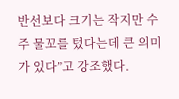반선보다 크기는 작지만 수주 물꼬를 텄다는데 큰 의미가 있다”고 강조했다.